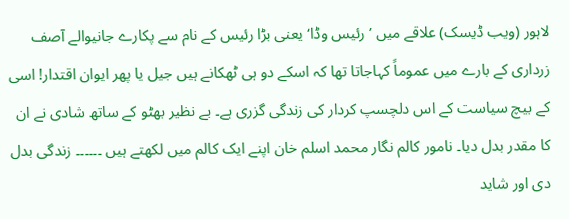لاہور (ویب ڈیسک) علاقے میں ’رئیس وڈا‘ یعنی بڑا رئیس کے نام سے پکارے جانیوالے آصف زرداری کے بارے میں عموماً کہاجاتا تھا کہ اسکے دو ہی ٹھکانے ہیں جیل یا پھر ایوان اقتدار! اسی کے بیچ سیاست کے اس دلچسپ کردار کی زندگی گزری ہے۔ بے نظیر بھٹو کے ساتھ شادی نے ان کا مقدر بدل دیا۔ نامور کالم نگار محمد اسلم خان اپنے ایک کالم میں لکھتے ہیں ۔۔۔۔۔۔ زندگی بدل دی اور شاید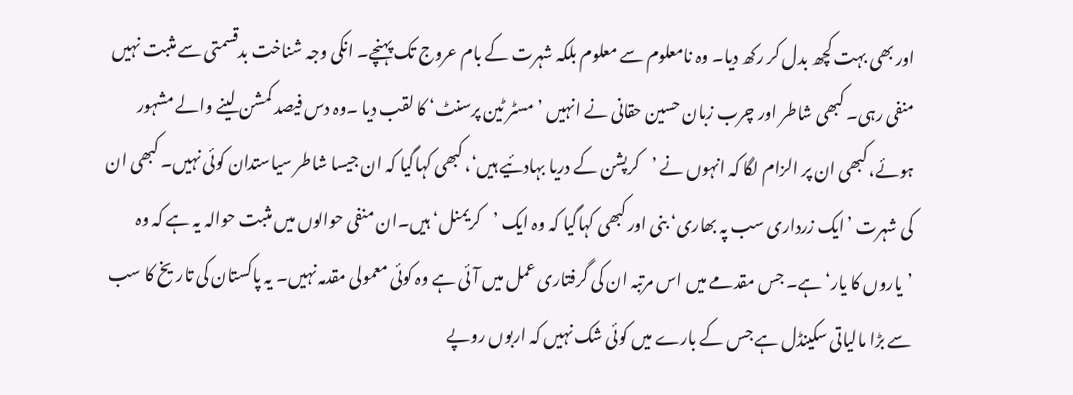اور بھی بہت کچھ بدل کر رکھ دیا۔ وہ نامعلوم سے معلوم بلکہ شہرت کے بام عروج تک پہنچے۔ انکی وجہ شناخت بدقسمتی سے مثبت نہیں منفی رہی۔ کبھی شاطر اور چرب زبان حسین حقانی نے انہیں ’مسٹر ٹین پرسنٹ‘ کا لقب دیا ۔وہ دس فیصد کمشن لینے والے مشہور ہوئے، کبھی ان پر الزام لگا کہ انہوں نے ’کرپشن کے دریا بہادئیے ہیں‘، کبھی کہاگیا کہ ان جیسا شاطر سیاستدان کوئی نہیں۔ کبھی ان کی شہرت ’ایک زرداری سب پہ بھاری‘ بنی اور کبھی کہاگیا کہ وہ ایک ’کریمنل‘ ہیں۔ان منفی حوالوں میں مثبت حوالہ یہ ہے کہ وہ ’یاروں کا یار‘ ہے۔ جس مقدمے میں اس مرتبہ ان کی گرفتاری عمل میں آئی ہے وہ کوئی معمولی مقدمہ نہیں۔ یہ پاکستان کی تاریخ کا سب سے بڑا مالیاتی سکینڈل ہے جس کے بارے میں کوئی شک نہیں کہ اربوں روپے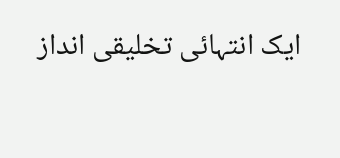ایک انتہائی تخلیقی انداز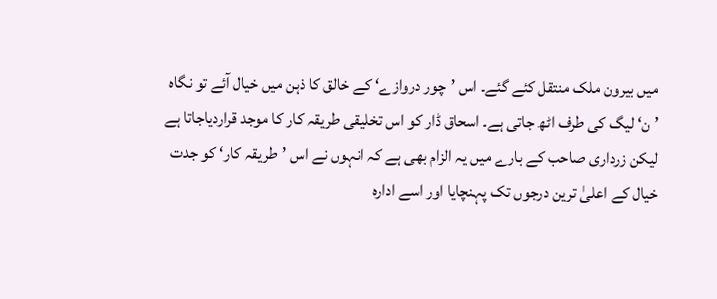میں بیرون ملک منتقل کئے گئے۔ اس ’چور دروازے‘ کے خالق کا ذہن میں خیال آئے تو نگاہ ’ن‘ لیگ کی طرف اٹھ جاتی ہے۔ اسحاق ڈار کو اس تخلیقی طریقہ کار کا موجد قراردیاجاتا ہے لیکن زرداری صاحب کے بارے میں یہ الزام بھی ہے کہ انہوں نے اس ’طریقہ کار‘ کو جدت خیال کے اعلیٰ ترین درجوں تک پہنچایا اور اسے ادارہ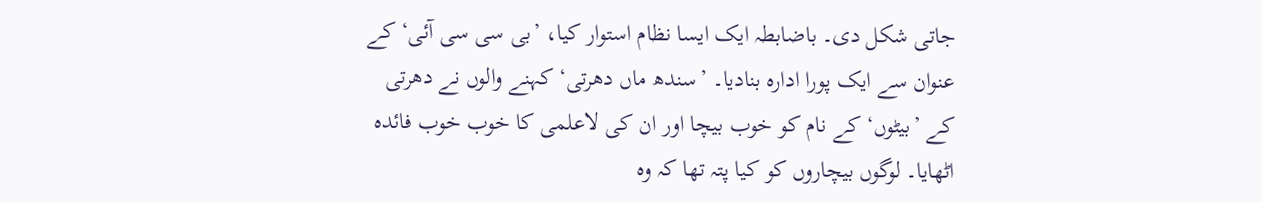جاتی شکل دی۔ باضابطہ ایک ایسا نظام استوار کیا، ’بی سی سی آئی‘ کے عنوان سے ایک پورا ادارہ بنادیا۔ ’سندھ ماں دھرتی‘ کہنے والوں نے دھرتی کے ’بیٹوں‘ کے نام کو خوب بیچا اور ان کی لاعلمی کا خوب خوب فائدہ اٹھایا۔ لوگوں بیچاروں کو کیا پتہ تھا کہ وہ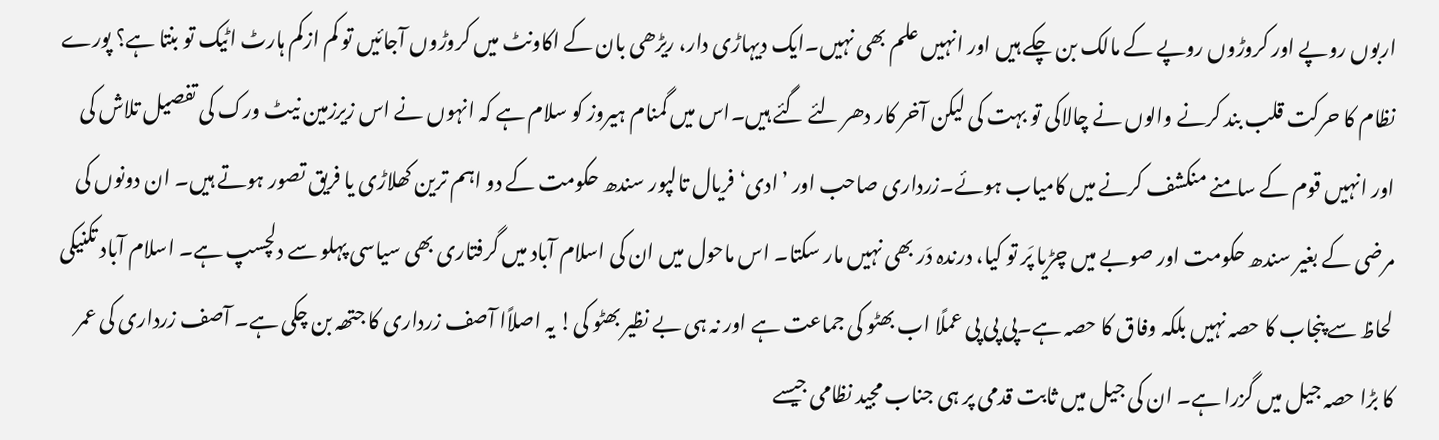اربوں روپے اور کروڑوں روپے کے مالک بن چکے ہیں اور انہیں علم بھی نہیں۔ایک دیہاڑی دار، ریڑھی بان کے اکاونٹ میں کروڑوں آجائیں تو کم ازکم ہارٹ اٹیک تو بنتا ہے؟ پورے نظام کا حرکت قلب بند کرنے والوں نے چالاکی تو بہت کی لیکن آخر کار دھر لئے گئے ہیں۔اس میں گمنام ہیروز کو سلام ہے کہ انہوں نے اس زیرزمین نیٹ ورک کی تفصیل تلاش کی اور انہیں قوم کے سامنے منکشف کرنے میں کامیاب ہوئے۔زرداری صاحب اور ’ادی‘ فریال تالپور سندھ حکومت کے دو اہم ترین کھلاڑی یا فریق تصور ہوتے ہیں۔ ان دونوں کی مرضی کے بغیر سندھ حکومت اور صوبے میں چڑیا پَر تو کیا، درندہ دَر بھی نہیں مار سکتا۔ اس ماحول میں ان کی اسلام آباد میں گرفتاری بھی سیاسی پہلو سے دلچسپ ہے۔ اسلام آباد تکنیکی لحاظ سے پنجاب کا حصہ نہیں بلکہ وفاق کا حصہ ہے۔پی پی پی عملًا اب بھٹو کی جماعت ہے اور نہ ہی بے نظیر بھٹو کی! یہ اصلاًا آصف زرداری کا جتھہ بن چکی ہے۔ آصف زرداری کی عمر کا بڑا حصہ جیل میں گزرا ہے۔ ان کی جیل میں ثابت قدمی پر ہی جناب مجید نظامی جیسے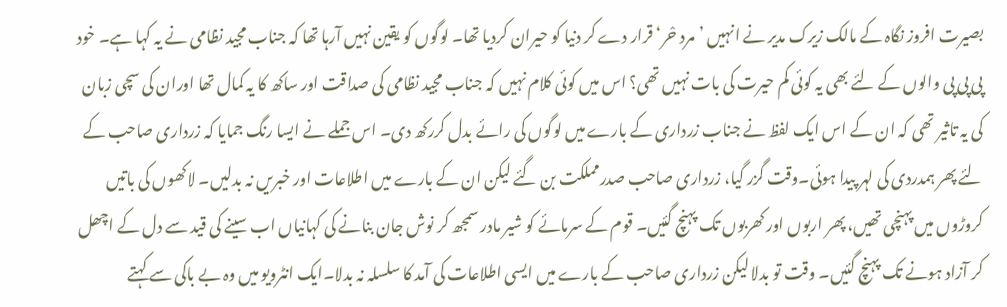بصیرت افروز نگاہ کے مالک زیرک مدیر نے انہیں ’مرد حْر‘ قرار دے کر دنیا کو حیران کردیا تھا۔ لوگوں کو یقین نہیں آرہا تھا کہ جناب مجید نظامی نے یہ کہا ہے۔ خود پی پی پی والوں کے لئے بھی یہ کوئی کم حیرت کی بات نہیں تھی؟ اس میں کوئی کلام نہیں کہ جناب مجید نظامی کی صداقت اور ساکھ کا یہ کمال تھا اوران کی سچی زبان کی یہ تاثیر تھی کہ ان کے اس ایک لفظ نے جناب زرداری کے بارے میں لوگوں کی رائے بدل کررکھ دی۔ اس جملے نے ایسا رنگ جمایا کہ زرداری صاحب کے لئے پھر ہمدردی کی لہر پیدا ہوئی۔وقت گزر گیا، زرداری صاحب صدرمملکت بن گئے لیکن ان کے بارے میں اطلاعات اور خبریں نہ بدلیں۔ لاکھوں کی باتیں کروڑوں میں پہنچی تھیں، پھر اربوں اور کھربوں تک پہنچ گئیں۔ قوم کے سرمائے کو شیر مادر سمجھ کر نوش جان بنانے کی کہانیاں اب سینے کی قید سے دل کے اچھل کر آزاد ہونے تک پہنچ گئیں۔ وقت تو بدلا لیکن زرداری صاحب کے بارے میں ایسی اطلاعات کی آمد کا سلسلہ نہ بدلا۔ایک انٹرویو میں وہ بے باکی سے کہتے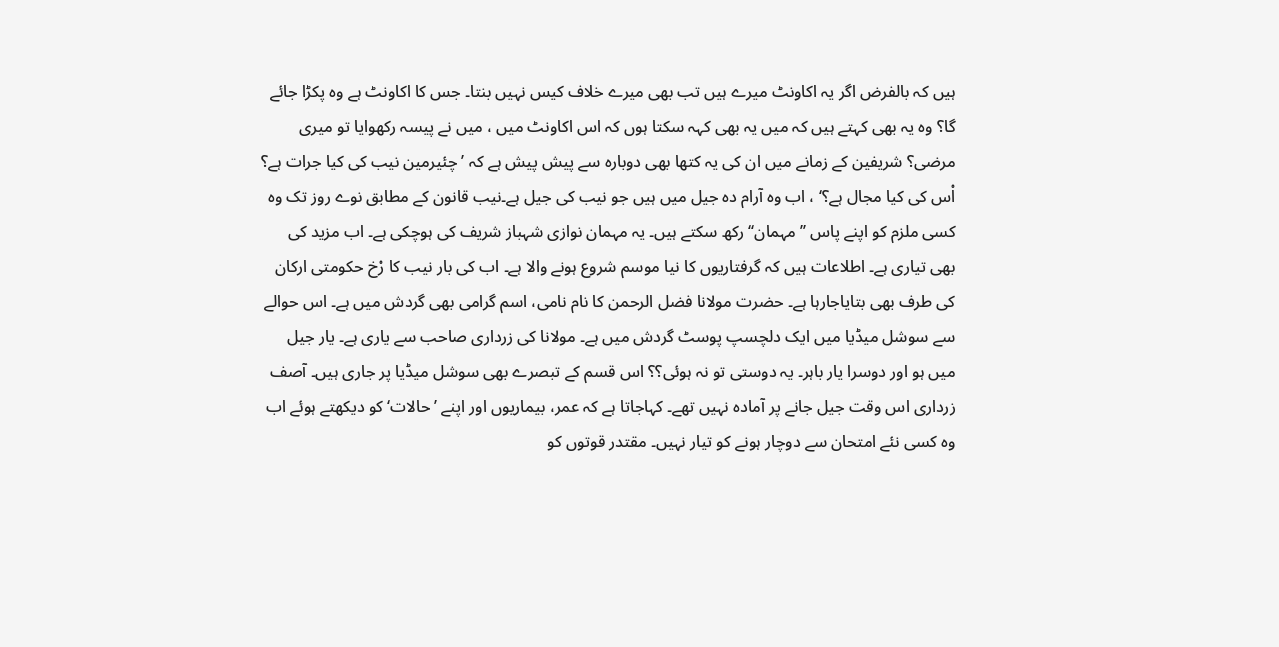ہیں کہ بالفرض اگر یہ اکاونٹ میرے ہیں تب بھی میرے خلاف کیس نہیں بنتا۔ جس کا اکاونٹ ہے وہ پکڑا جائے گا؟ وہ یہ بھی کہتے ہیں کہ میں یہ بھی کہہ سکتا ہوں کہ اس اکاونٹ میں ، میں نے پیسہ رکھوایا تو میری مرضی؟ شریفین کے زمانے میں ان کی یہ کتھا بھی دوبارہ سے پیش پیش ہے کہ ’چئیرمین نیب کی کیا جرات ہے؟ اْس کی کیا مجال ہے؟‘ ، اب وہ آرام دہ جیل میں ہیں جو نیب کی جیل ہے۔نیب قانون کے مطابق نوے روز تک وہ کسی ملزم کو اپنے پاس ’’مہمان‘‘ رکھ سکتے ہیں۔ یہ مہمان نوازی شہباز شریف کی ہوچکی ہے۔ اب مزید کی بھی تیاری ہے۔ اطلاعات ہیں کہ گرفتاریوں کا نیا موسم شروع ہونے والا ہے۔ اب کی بار نیب کا رْخ حکومتی ارکان کی طرف بھی بتایاجارہا ہے۔ حضرت مولانا فضل الرحمن کا نام نامی، اسم گرامی بھی گردش میں ہے۔ اس حوالے سے سوشل میڈیا میں ایک دلچسپ پوسٹ گردش میں ہے۔ مولانا کی زرداری صاحب سے یاری ہے۔ یار جیل میں ہو اور دوسرا یار باہر۔ یہ دوستی تو نہ ہوئی؟؟ اس قسم کے تبصرے بھی سوشل میڈیا پر جاری ہیں۔ آصف زرداری اس وقت جیل جانے پر آمادہ نہیں تھے۔ کہاجاتا ہے کہ عمر، بیماریوں اور اپنے ’حالات‘ کو دیکھتے ہوئے اب وہ کسی نئے امتحان سے دوچار ہونے کو تیار نہیں۔ مقتدر قوتوں کو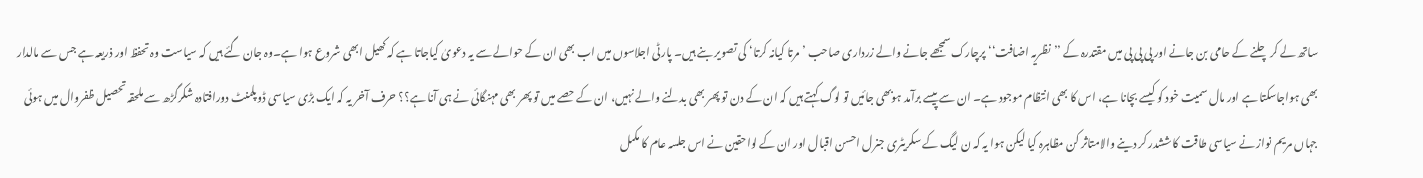ساتھ لے کر چلنے کے حامی بن جانے اور پی پی پی میں مقتدرہ کے ’’نظریہ اضافت‘‘ پرچارک سمجھے جانے والے زرداری صاحب ’مرتا کیانہ کرتا‘ کی تصویر بنے ہیں۔ پارٹی اجلاسوں میں اب بھی ان کے حوالے سے یہ دعویٰ کیاجاتا ہے کہ کھیل ابھی شروع ہوا ہے۔وہ جان گئے ہیں کہ سیاست وہ تحفظ اور ذریعہ ہے جس سے مالدار بھی ہواجاسکتا ہے اور مال سمیت خود کو کیسے بچانا ہے، اس کا بھی انتظام موجود ہے۔ ان سے پیسے برآمد ہوبھی جائیں تو لوگ کہتے ہیں کہ ان کے دن تو پھر بھی بدلنے والے نہیں، ان کے حصے میں تو پھر بھی مہنگائی نے ہی آنا ہے؟؟ حرف آخر یہ کہ ایک بڑی سیاسی ڈوپلمنٹ دورافتادہ شکرگڑھ سے ملحقہ تحصیل ظفروال میں ہوئی جہاں مریم نواز نے سیاسی طاقت کاششدر کر دینے والامتاثر کن مظاہرہ کیا لیکن ہوا یہ کہ ن لیگ کے سکریٹری جنرل احسن اقبال اور ان کے لواحقین نے اس جلسہ عام کا مکمل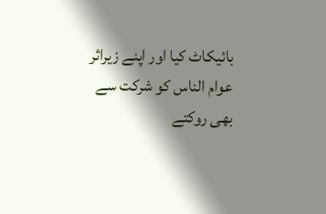بائیکاٹ کیا اور اپنے زیراثر عوام الناس کو شرکت سے بھی روکتے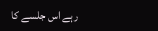رہے اس جلسے کا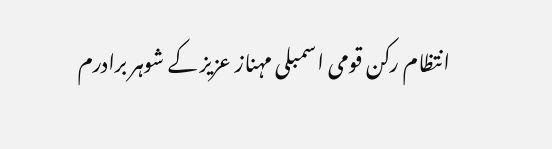انتظام رکن قومی اسمبلی مہناز عزیز کے شوہر برادرم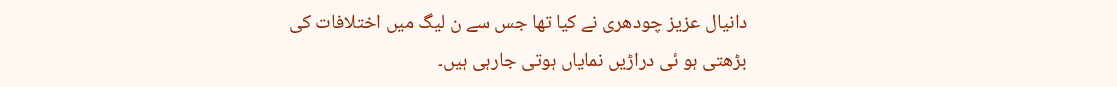دانیال عزیز چودھری نے کیا تھا جس سے ن لیگ میں اختلافات کی بڑھتی ہو ئی دراڑیں نمایاں ہوتی جارہی ہیں۔